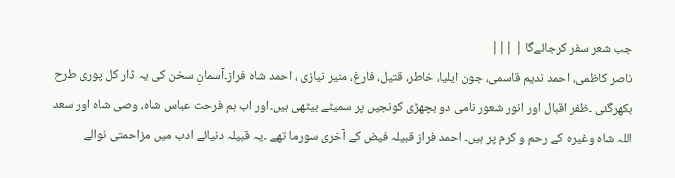جب شعر سفر کرجائےگا | |||
ناصر کاظمی، احمد ندیم قاسمی، جون ایلیا، خاطر، قتیل، فارغ، منیر نیازی ، احمد شاہ فراز۔آسمانِ سخن کی یہ ڈار کل پوری طرح بکھرگئی ۔ظفر اقبال اور انور شعور نامی دو بچھڑی کونجیں پر سمیٹے بیٹھی ہیں۔اور اب ہم فرحت عباس شاہ، وصی شاہ اور سعد اللہ شاہ وغیرہ کے رحم و کرم پر ہیں۔ احمد فراز قبیلہ فیض کے آخری سورما تھے ۔یہ قبیلہ دنیائے ادب میں مزاحمتی نوالے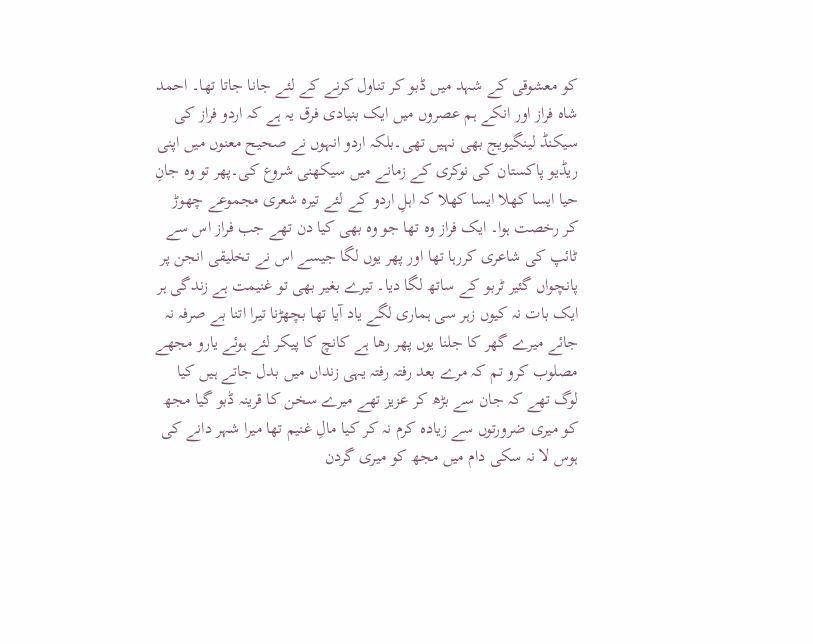کو معشوقی کے شہد میں ڈبو کر تناول کرنے کے لئے جانا جاتا تھا۔ احمد شاہ فراز اور انکے ہم عصروں میں ایک بنیادی فرق یہ ہے کہ اردو فراز کی سیکنڈ لینگیویج بھی نہیں تھی۔بلکہ اردو انہوں نے صحیح معنوں میں اپنی ریڈیو پاکستان کی نوکری کے زمانے میں سیکھنی شروع کی۔پھر تو وہ جانِ حیا ایسا کھلا ایسا کھلا کہ اہلِ اردو کے لئے تیرہ شعری مجموعے چھوڑ کر رخصت ہوا۔ ایک فراز وہ تھا جو وہ بھی کیا دن تھے جب فراز اس سے ٹائپ کی شاعری کررہا تھا اور پھر یوں لگا جیسے اس نے تخلیقی انجن پر پانچواں گئیر ٹربو کے ساتھ لگا دیا۔ تیرے بغیر بھی تو غنیمت ہے زندگی ہر ایک بات نہ کیوں زہر سی ہماری لگے یاد آیا تھا بچھڑنا تیرا اتنا بے صرفہ نہ جائے میرے گھر کا جلنا یوں پھر رھا ہے کانچ کا پیکر لئے ہوئے یارو مجھے مصلوب کرو تم کہ مرے بعد رفتہ رفتہ یہی زنداں میں بدل جاتے ہیں کیا لوگ تھے کہ جان سے بڑھ کر عزیز تھے میرے سخن کا قرینہ ڈبو گیا مجھ کو میری ضرورتوں سے زیادہ کرم نہ کر کیا مالِ غنیم تھا میرا شہر دانے کی ہوس لا نہ سکی دام میں مجھ کو میری گردن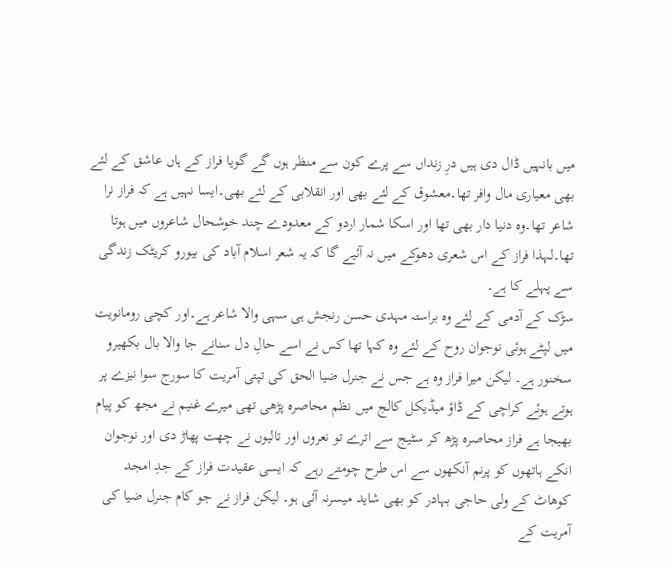میں بانہیں ڈال دی ہیں درِ زنداں سے پرے کون سے منظر ہوں گے گویا فراز کے ہاں عاشق کے لئے بھی معیاری مال وافر تھا۔معشوق کے لئے بھی اور انقلابی کے لئے بھی۔ایسا نہیں ہے کہ فراز نرا شاعر تھا۔وہ دنیا دار بھی تھا اور اسکا شمار اردو کے معدودے چند خوشحال شاعروں میں ہوتا تھا۔لہذا فراز کے اس شعری دھوکے میں نہ آئیے گا کہ یہ شعر اسلام آباد کی بیورو کریٹک زندگی سے پہلے کا ہے۔
سڑک کے آدمی کے لئے وہ براستہ مہدی حسن رنجش ہی سہی والا شاعر ہے۔اور کچی رومانویت میں لپٹے ہوئی نوجوان روح کے لئے وہ کہا تھا کس نے اسے حالِ دل سنانے جا والا بال بکھیرو سخنور ہے۔ لیکن میرا فراز وہ ہے جس نے جنرل ضیا الحق کی تپتی آمریت کا سورج سوا نیزے پر ہوتے ہوئے کراچی کے ڈاؤ میڈیکل کالج میں نظم محاصرہ پڑھی تھی میرے غنیم نے مجھ کو پیام بھیجا ہے فراز محاصرہ پڑھ کر سٹیج سے اترے تو نعروں اور تالیوں نے چھت پھاڑ دی اور نوجوان انکے ہاتھوں کو پرنم آنکھوں سے اس طرح چومتے رہے کہ ایسی عقیدت فراز کے جدِ امجد کوھاٹ کے ولی حاجی بہادر کو بھی شاید میسرنہ آئی ہو۔ لیکن فراز نے جو کام جنرل ضیا کی آمریت کے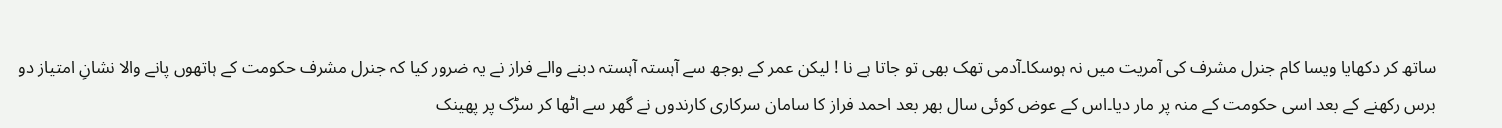ساتھ کر دکھایا ویسا کام جنرل مشرف کی آمریت میں نہ ہوسکا۔آدمی تھک بھی تو جاتا ہے نا ! لیکن عمر کے بوجھ سے آہستہ آہستہ دبنے والے فراز نے یہ ضرور کیا کہ جنرل مشرف حکومت کے ہاتھوں پانے والا نشانِ امتیاز دو برس رکھنے کے بعد اسی حکومت کے منہ پر مار دیا۔اس کے عوض کوئی سال بھر بعد احمد فراز کا سامان سرکاری کارندوں نے گھر سے اٹھا کر سڑک پر پھینک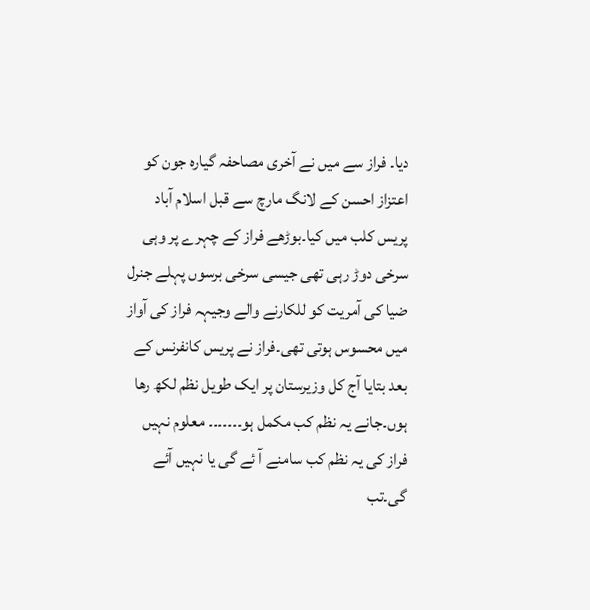دیا۔ فراز سے میں نے آخری مصاحفہ گیارہ جون کو اعتزاز احسن کے لانگ مارچ سے قبل اسلام آباد پریس کلب میں کیا۔بوڑھے فراز کے چہرے پر وہی سرخی دوڑ رہی تھی جیسی سرخی برسوں پہلے جنرل ضیا کی آمریت کو للکارنے والے وجیہہ فراز کی آواز میں محسوس ہوتی تھی۔فراز نے پریس کانفرنس کے بعد بتایا آج کل وزیرستان پر ایک طویل نظم لکھ رھا ہوں۔جانے یہ نظم کب مکمل ہو۔۔۔۔۔۔۔ معلوم نہیں فراز کی یہ نظم کب سامنے آ ئے گی یا نہیں آئے گی۔تب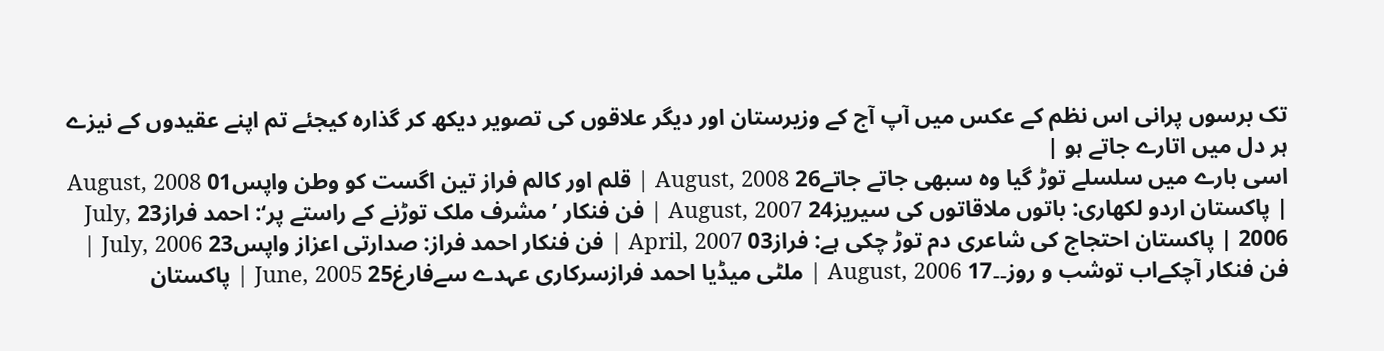تک برسوں پرانی اس نظم کے عکس میں آپ آج کے وزیرستان اور دیگر علاقوں کی تصویر دیکھ کر گذارہ کیجئے تم اپنے عقیدوں کے نیزے ہر دل میں اتارے جاتے ہو |
اسی بارے میں سلسلے توڑ گیا وہ سبھی جاتے جاتے26 August, 2008 | قلم اور کالم فراز تین اگست کو وطن واپس01 August, 2008 | پاکستان اردو لکھاری: باتوں ملاقاتوں کی سیریز24 August, 2007 | فن فنکار ’مشرف ملک توڑنے کے راستے پر‘: احمد فراز23 July, 2006 | پاکستان احتجاج کی شاعری دم توڑ چکی ہے: فراز03 April, 2007 | فن فنکار احمد فراز: صدارتی اعزاز واپس23 July, 2006 | فن فنکار آچکےاب توشب و روز۔۔17 August, 2006 | ملٹی میڈیا احمد فرازسرکاری عہدے سےفارغ25 June, 2005 | پاکستان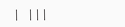| |||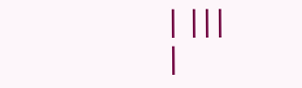| |||
|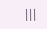|||